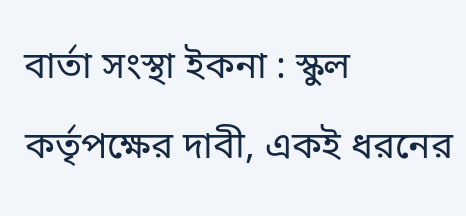বার্তা সংস্থা ইকনা : স্কুল কর্তৃপক্ষের দাবী, একই ধরনের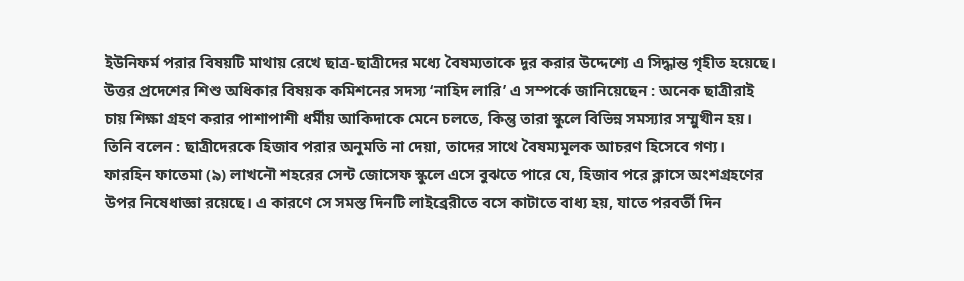ইউনিফর্ম পরার বিষয়টি মাথায় রেখে ছাত্র-ছাত্রীদের মধ্যে বৈষম্যতাকে দূর করার উদ্দেশ্যে এ সিদ্ধান্ত গৃহীত হয়েছে।
উত্তর প্রদেশের শিশু অধিকার বিষয়ক কমিশনের সদস্য ‘নাহিদ লারি’ এ সম্পর্কে জানিয়েছেন : অনেক ছাত্রীরাই চায় শিক্ষা গ্রহণ করার পাশাপাশী ধর্মীয় আকিদাকে মেনে চলতে, কিন্তু তারা স্কুলে বিভিন্ন সমস্যার সম্মুখীন হয়।
তিনি বলেন : ছাত্রীদেরকে হিজাব পরার অনুমতি না দেয়া, তাদের সাথে বৈষম্যমূলক আচরণ হিসেবে গণ্য।
ফারহিন ফাতেমা (৯) লাখনৌ শহরের সেন্ট জোসেফ স্কুলে এসে বুঝতে পারে যে, হিজাব পরে ক্লাসে অংশগ্রহণের উপর নিষেধাজ্ঞা রয়েছে। এ কারণে সে সমস্ত দিনটি লাইব্রেরীতে বসে কাটাতে বাধ্য হয়, যাতে পরবর্তী দিন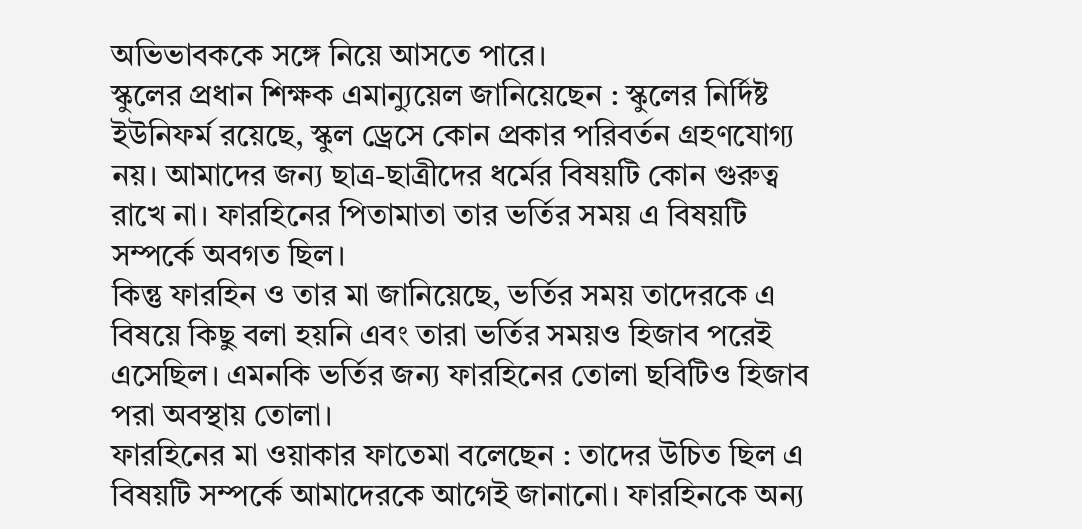অভিভাবককে সঙ্গে নিয়ে আসতে পারে।
স্কুলের প্রধান শিক্ষক এমান্যুয়েল জানিয়েছেন : স্কুলের নির্দিষ্ট ইউনিফর্ম রয়েছে, স্কুল ড্রেসে কোন প্রকার পরিবর্তন গ্রহণযোগ্য নয়। আমাদের জন্য ছাত্র-ছাত্রীদের ধর্মের বিষয়টি কোন গুরুত্ব রাখে না। ফারহিনের পিতামাতা তার ভর্তির সময় এ বিষয়টি সম্পর্কে অবগত ছিল।
কিন্তু ফারহিন ও তার মা জানিয়েছে, ভর্তির সময় তাদেরকে এ বিষয়ে কিছু বলা হয়নি এবং তারা ভর্তির সময়ও হিজাব পরেই এসেছিল। এমনকি ভর্তির জন্য ফারহিনের তোলা ছবিটিও হিজাব পরা অবস্থায় তোলা।
ফারহিনের মা ওয়াকার ফাতেমা বলেছেন : তাদের উচিত ছিল এ বিষয়টি সম্পর্কে আমাদেরকে আগেই জানানো। ফারহিনকে অন্য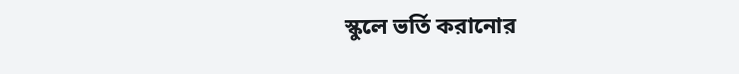স্কুলে ভর্তি করানোর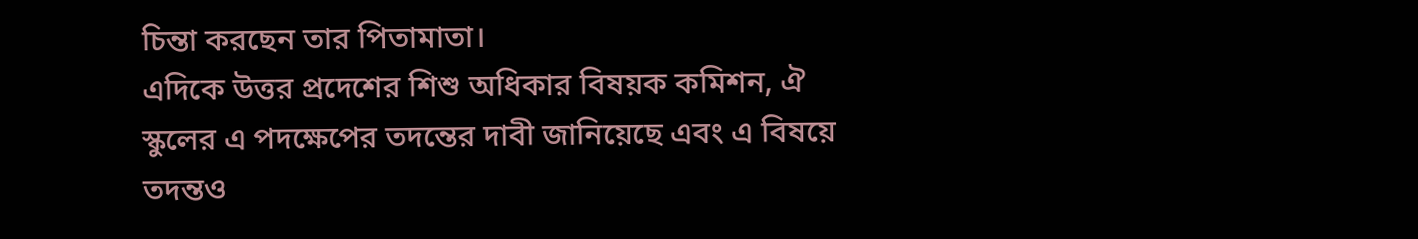চিন্তা করছেন তার পিতামাতা।
এদিকে উত্তর প্রদেশের শিশু অধিকার বিষয়ক কমিশন, ঐ স্কুলের এ পদক্ষেপের তদন্তের দাবী জানিয়েছে এবং এ বিষয়ে তদন্তও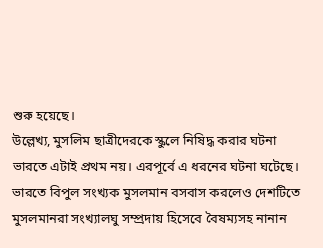শুরু হয়েছে।
উল্লেখ্য, মুসলিম ছাত্রীদেরকে স্কুলে নিষিদ্ধ করার ঘটনা ভারতে এটাই প্রথম নয়। এরপূর্বে এ ধরনের ঘটনা ঘটেছে।
ভারতে বিপুল সংখ্যক মুসলমান বসবাস করলেও দেশটিতে মুসলমানরা সংখ্যালঘু সম্প্রদায় হিসেবে বৈষম্যসহ নানান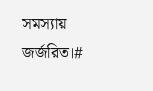সমস্যায় জর্জরিত।#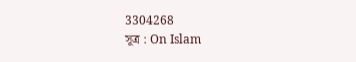3304268
সূত্র : On Islam